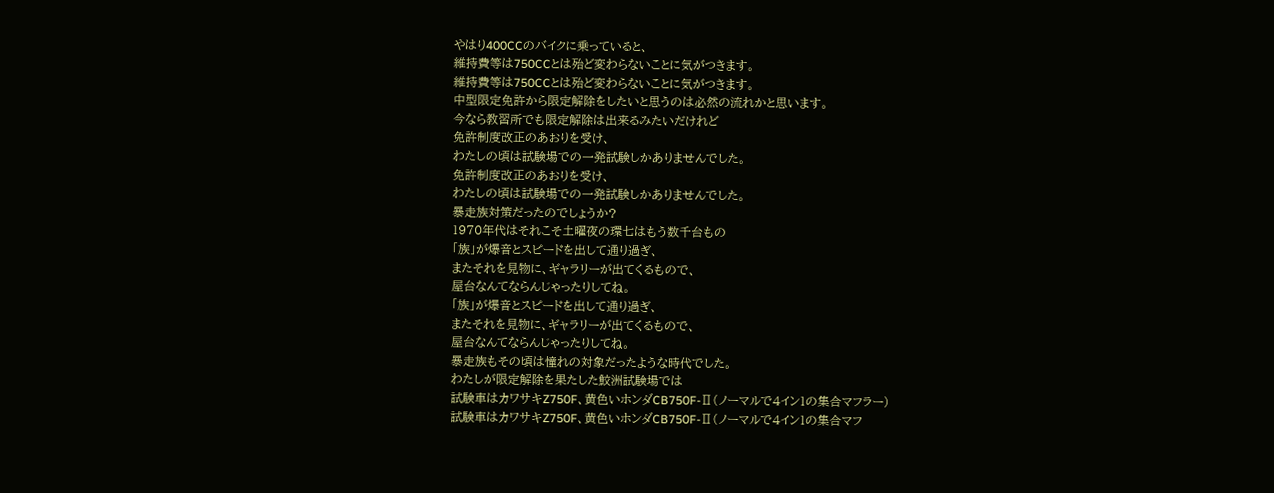やはり400CCのバイクに乗っていると、
維持費等は750CCとは殆ど変わらないことに気がつきます。
維持費等は750CCとは殆ど変わらないことに気がつきます。
中型限定免許から限定解除をしたいと思うのは必然の流れかと思います。
今なら教習所でも限定解除は出来るみたいだけれど
免許制度改正のあおりを受け、
わたしの頃は試験場での一発試験しかありませんでした。
免許制度改正のあおりを受け、
わたしの頃は試験場での一発試験しかありませんでした。
暴走族対策だったのでしょうか?
1970年代はそれこそ土曜夜の環七はもう数千台もの
「族」が爆音とスピードを出して通り過ぎ、
またそれを見物に、ギャラリーが出てくるもので、
屋台なんてならんじゃったりしてね。
「族」が爆音とスピードを出して通り過ぎ、
またそれを見物に、ギャラリーが出てくるもので、
屋台なんてならんじゃったりしてね。
暴走族もその頃は憧れの対象だったような時代でした。
わたしが限定解除を果たした鮫洲試験場では
試験車はカワサキZ750F、黄色いホンダCB750F-Ⅱ(ノーマルで4イン1の集合マフラー)
試験車はカワサキZ750F、黄色いホンダCB750F-Ⅱ(ノーマルで4イン1の集合マフ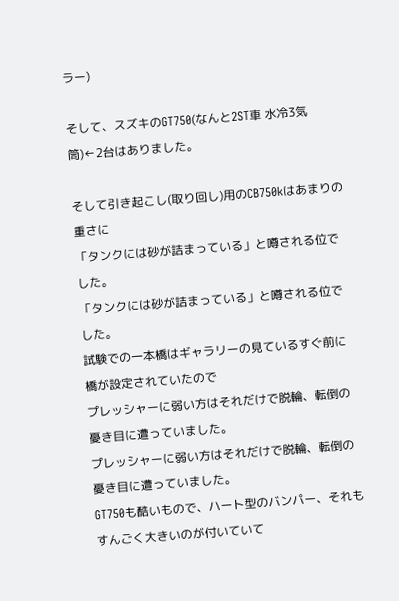ラー)

そして、スズキのGT750(なんと2ST車 水冷3気筒)←2台はありました。

そして引き起こし(取り回し)用のCB750kはあまりの重さに
「タンクには砂が詰まっている」と噂される位でした。
「タンクには砂が詰まっている」と噂される位でした。
試験での一本橋はギャラリーの見ているすぐ前に橋が設定されていたので
プレッシャーに弱い方はそれだけで脱輪、転倒の憂き目に遭っていました。
プレッシャーに弱い方はそれだけで脱輪、転倒の憂き目に遭っていました。
GT750も酷いもので、ハート型のバンパー、それもすんごく大きいのが付いていて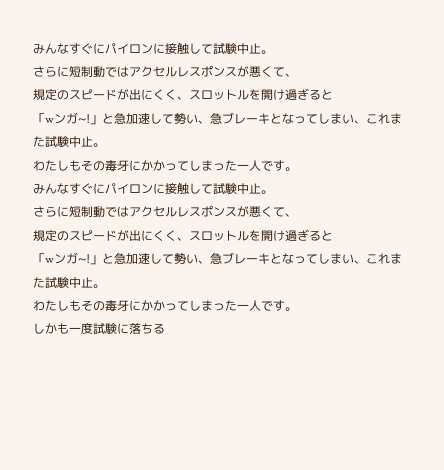みんなすぐにパイロンに接触して試験中止。
さらに短制動ではアクセルレスポンスが悪くて、
規定のスピードが出にくく、スロットルを開け過ぎると
「wンガ~!」と急加速して勢い、急ブレーキとなってしまい、これまた試験中止。
わたしもその毒牙にかかってしまった一人です。
みんなすぐにパイロンに接触して試験中止。
さらに短制動ではアクセルレスポンスが悪くて、
規定のスピードが出にくく、スロットルを開け過ぎると
「wンガ~!」と急加速して勢い、急ブレーキとなってしまい、これまた試験中止。
わたしもその毒牙にかかってしまった一人です。
しかも一度試験に落ちる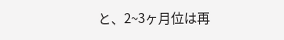と、2~3ヶ月位は再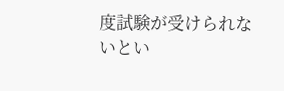度試験が受けられないとい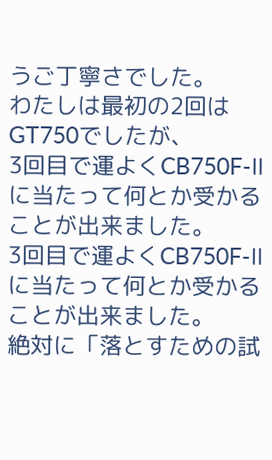うご丁寧さでした。
わたしは最初の2回はGT750でしたが、
3回目で運よくCB750F-Ⅱに当たって何とか受かることが出来ました。
3回目で運よくCB750F-Ⅱに当たって何とか受かることが出来ました。
絶対に「落とすための試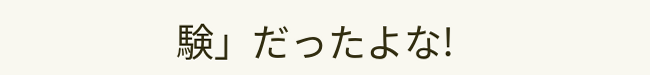験」だったよな!